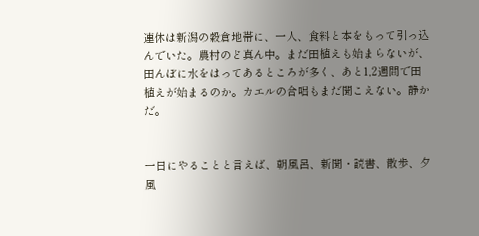連休は新潟の穀倉地帯に、一人、食料と本をもって引っ込んでいた。農村のど真ん中。まだ田植えも始まらないが、田んぼに水をはってあるところが多く、あと1,2週間で田植えが始まるのか。カエルの合唱もまだ聞こえない。静かだ。


一日にやることと言えば、朝風呂、新聞・読書、散歩、夕風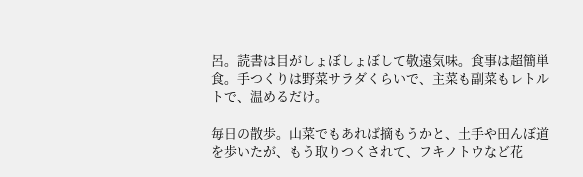呂。読書は目がしょぼしょぼして敬遠気味。食事は超簡単食。手つくりは野菜サラダくらいで、主菜も副菜もレトルトで、温めるだけ。

毎日の散歩。山菜でもあれば摘もうかと、土手や田んぼ道を歩いたが、もう取りつくされて、フキノトウなど花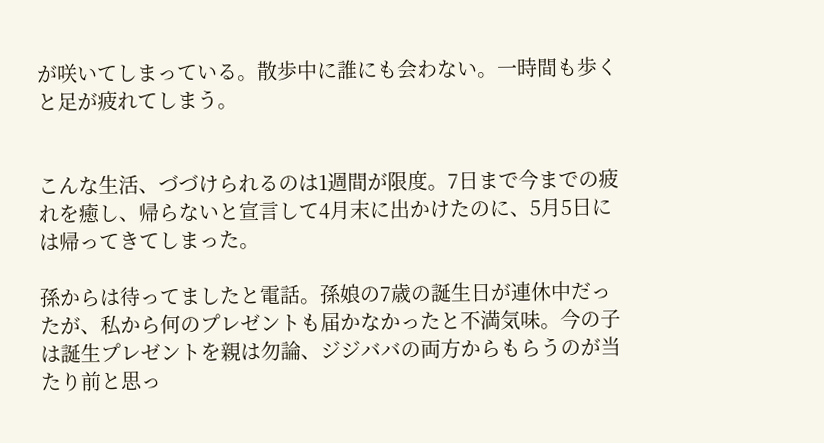が咲いてしまっている。散歩中に誰にも会わない。一時間も歩くと足が疲れてしまう。


こんな生活、づづけられるのは1週間が限度。7日まで今までの疲れを癒し、帰らないと宣言して4月末に出かけたのに、5月5日には帰ってきてしまった。

孫からは待ってましたと電話。孫娘の7歳の誕生日が連休中だったが、私から何のプレゼントも届かなかったと不満気味。今の子は誕生プレゼントを親は勿論、ジジババの両方からもらうのが当たり前と思っ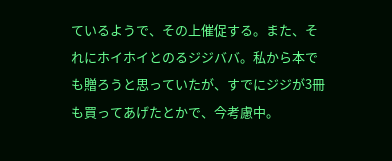ているようで、その上催促する。また、それにホイホイとのるジジババ。私から本でも贈ろうと思っていたが、すでにジジが3冊も買ってあげたとかで、今考慮中。